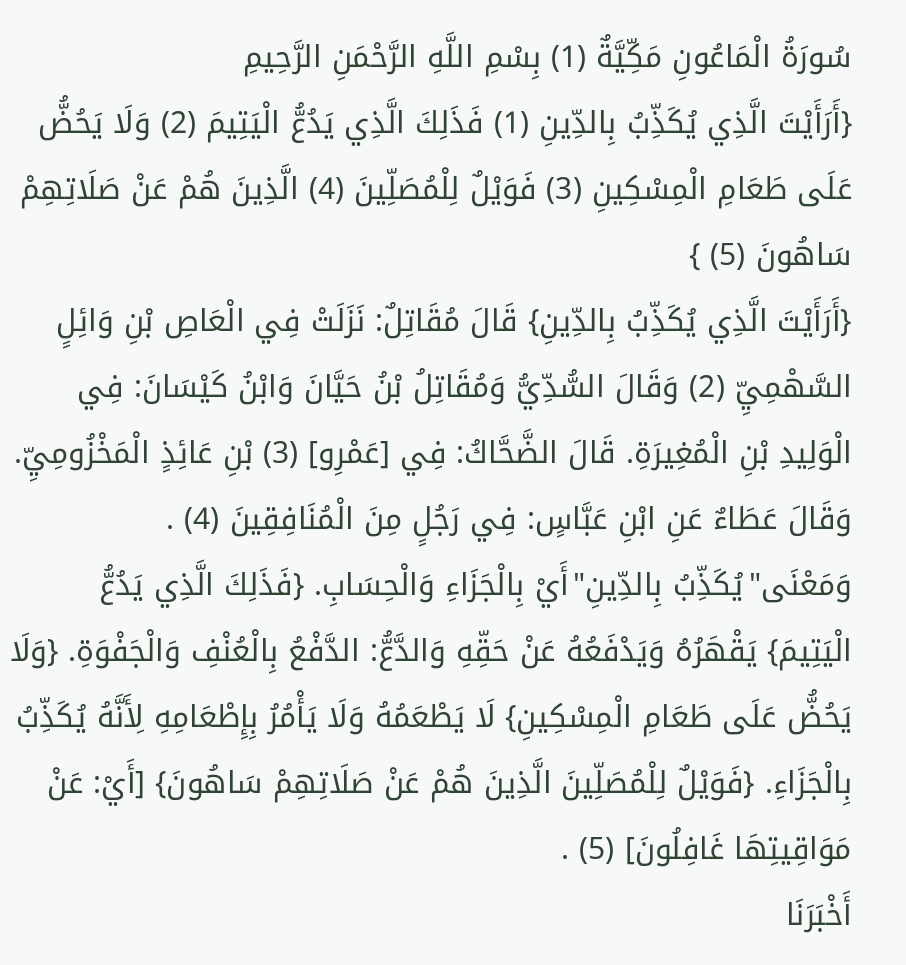سُورَةُ الْمَاعُونِ مَكِّيَّةٌ (1) بِسْمِ اللَّهِ الرَّحْمَنِ الرَّحِيمِ
{أَرَأَيْتَ الَّذِي يُكَذِّبُ بِالدِّينِ (1) فَذَلِكَ الَّذِي يَدُعُّ الْيَتِيمَ (2) وَلَا يَحُضُّ عَلَى طَعَامِ الْمِسْكِينِ (3) فَوَيْلٌ لِلْمُصَلِّينَ (4) الَّذِينَ هُمْ عَنْ صَلَاتِهِمْ سَاهُونَ (5) }
{أَرَأَيْتَ الَّذِي يُكَذِّبُ بِالدِّينِ} قَالَ مُقَاتِلٌ: نَزَلَتْ فِي الْعَاصِ بْنِ وَائِلٍ السَّهْمِيِّ (2) وَقَالَ السُّدِّيُّ وَمُقَاتِلُ بْنُ حَيَّانَ وَابْنُ كَيْسَانَ: فِي الْوَلِيدِ بْنِ الْمُغِيرَةِ. قَالَ الضَّحَّاكُ: فِي [عَمْرِو] (3) بْنِ عَائِذٍ الْمَخْزُومِيِّ. وَقَالَ عَطَاءٌ عَنِ ابْنِ عَبَّاسٍ: فِي رَجُلٍ مِنَ الْمُنَافِقِينَ (4) .
وَمَعْنَى"يُكَذِّبُ بِالدِّينِ"أَيْ بِالْجَزَاءِ وَالْحِسَابِ. {فَذَلِكَ الَّذِي يَدُعُّ الْيَتِيمَ} يَقْهَرُهُ وَيَدْفَعُهُ عَنْ حَقِّهِ وَالدَّعُّ: الدَّفْعُ بِالْعُنْفِ وَالْجَفْوَةِ. {وَلَا يَحُضُّ عَلَى طَعَامِ الْمِسْكِينِ} لَا يَطْعَمُهُ وَلَا يَأْمُرُ بِإِطْعَامِهِ لِأَنَّهُ يُكَذِّبُ بِالْجَزَاءِ. {فَوَيْلٌ لِلْمُصَلِّينَ الَّذِينَ هُمْ عَنْ صَلَاتِهِمْ سَاهُونَ} [أَيْ: عَنْ مَوَاقِيتِهَا غَافِلُونَ] (5) .
أَخْبَرَنَا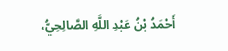أَحْمَدُ بْنُ عَبْدِ اللَّهِ الصَّالِحِيُّ،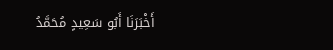أَخْبَرَنَا أَبُو سَعِيدٍ مُحَمَّدُ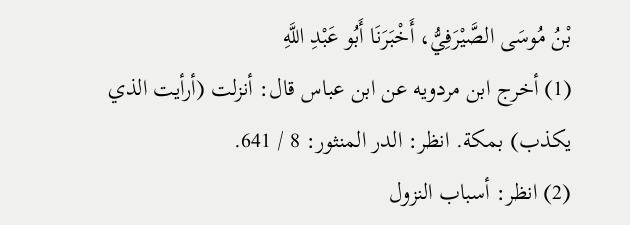بْنُ مُوسَى الصَّيْرَفِيُّ، أَخْبَرَنَا أَبُو عَبْدِ اللَّهِ
(1) أخرج ابن مردويه عن ابن عباس قال: أنزلت (أرأيت الذي يكذب) بمكة. انظر: الدر المنثور: 8 / 641.
(2) انظر: أسباب النزول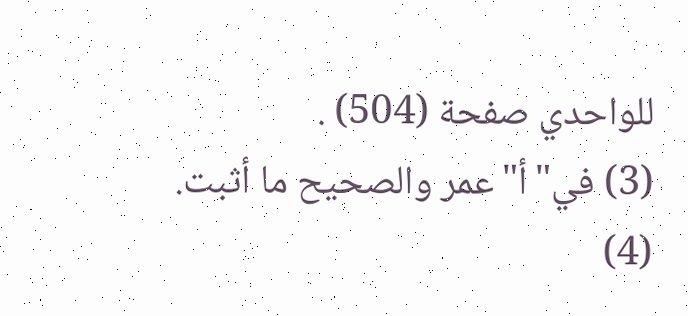للواحدي صفحة (504) .
(3) في"أ"عمر والصحيح ما أثبت.
(4)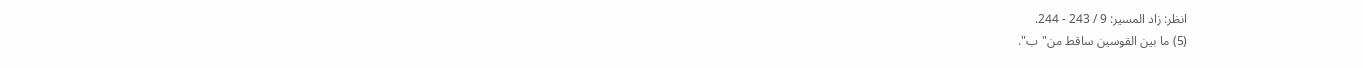انظر: زاد المسير: 9 / 243 - 244.
(5) ما بين القوسين ساقط من"ب".